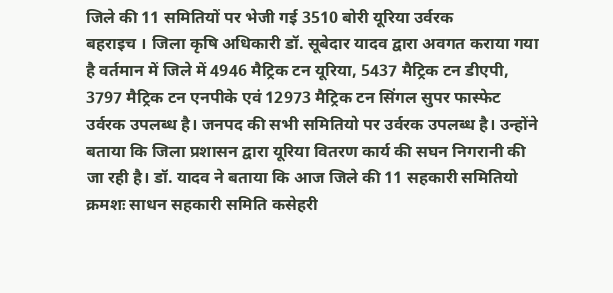जिले की 11 समितियों पर भेजी गई 3510 बोरी यूरिया उर्वरक
बहराइच । जिला कृषि अधिकारी डॉ. सूबेदार यादव द्वारा अवगत कराया गया है वर्तमान में जिले में 4946 मैट्रिक टन यूरिया, 5437 मैट्रिक टन डीएपी, 3797 मैट्रिक टन एनपीके एवं 12973 मैट्रिक टन सिंगल सुपर फास्फेट उर्वरक उपलब्ध है। जनपद की सभी समितियो पर उर्वरक उपलब्ध है। उन्होंने बताया कि जिला प्रशासन द्वारा यूरिया वितरण कार्य की सघन निगरानी की जा रही है। डॉ. यादव ने बताया कि आज जिले की 11 सहकारी समितियो क्रमशः साधन सहकारी समिति कसेहरी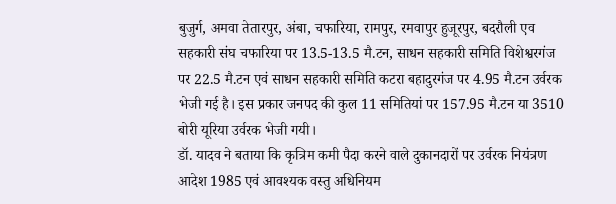बुजुर्ग, अमवा तेतारपुर, अंबा, चफारिया, रामपुर, रमवापुर हुजूरपुर, बदरौली एव सहकारी संघ चफारिया पर 13.5-13.5 मै.टन, साधन सहकारी समिति विशेश्वरगंज पर 22.5 मै.टन एवं साधन सहकारी समिति कटरा बहादुरगंज पर 4.95 मै.टन उर्वरक भेजी गई है। इस प्रकार जनपद की कुल 11 समितियां पर 157.95 मै.टन या 3510 बोरी यूरिया उर्वरक भेजी गयी।
डॉ. यादव ने बताया कि कृत्रिम कमी पैदा करने वाले दुकानदारों पर उर्वरक नियंत्रण आदेश 1985 एवं आवश्यक वस्तु अधिनियम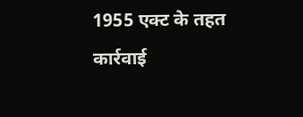1955 एक्ट के तहत कार्रवाई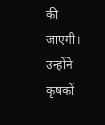की जाएगी। उन्होंने कृषकों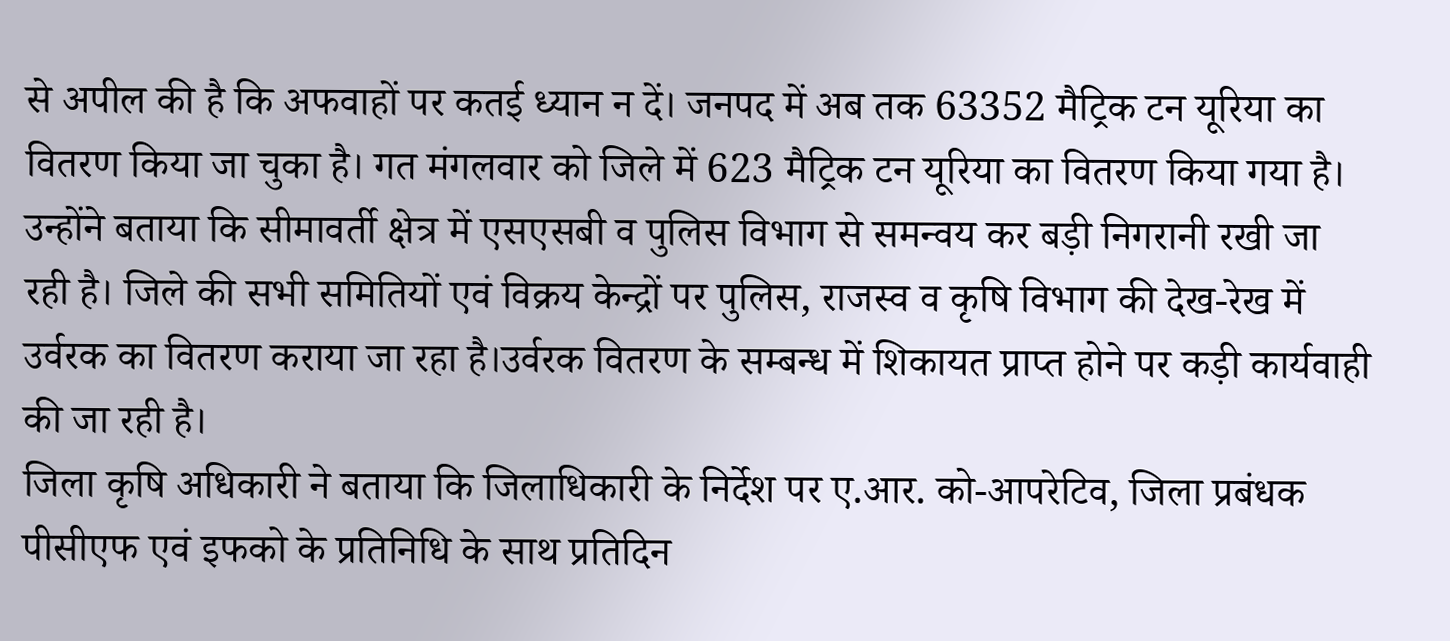से अपील की है कि अफवाहों पर कतई ध्यान न दें। जनपद में अब तक 63352 मैट्रिक टन यूरिया का वितरण किया जा चुका है। गत मंगलवार को जिले में 623 मैट्रिक टन यूरिया का वितरण किया गया है। उन्होंने बताया कि सीमावर्ती क्षेत्र में एसएसबी व पुलिस विभाग से समन्वय कर बड़ी निगरानी रखी जा रही है। जिले की सभी समितियों एवं विक्रय केन्द्रों पर पुलिस, राजस्व व कृषि विभाग की देख-रेख में उर्वरक का वितरण कराया जा रहा है।उर्वरक वितरण के सम्बन्ध में शिकायत प्राप्त होने पर कड़ी कार्यवाही की जा रही है।
जिला कृषि अधिकारी ने बताया कि जिलाधिकारी के निर्देश पर ए.आर. को-आपरेटिव, जिला प्रबंधक पीसीएफ एवं इफको के प्रतिनिधि के साथ प्रतिदिन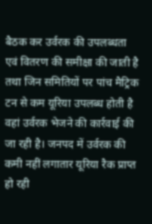बैठक कर उर्वरक की उपलब्धता एवं वितरण की समीक्षा की जाती है तथा जिन समितियों पर पांच मैट्रिक टन से कम यूरिया उपलब्ध होती है वहां उर्वरक भेजने की कार्रवाई की जा रही है। जनपद में उर्वरक की कमी नहीं लगातार यूरिया रैक प्राप्त हो रही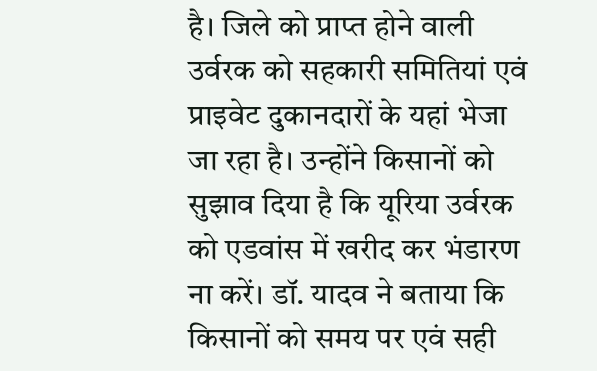है। जिले को प्राप्त होने वाली उर्वरक को सहकारी समितियां एवं प्राइवेट दुकानदारों के यहां भेजा जा रहा है। उन्होंने किसानों को सुझाव दिया है कि यूरिया उर्वरक को एडवांस में खरीद कर भंडारण ना करें। डॉ. यादव ने बताया कि किसानों को समय पर एवं सही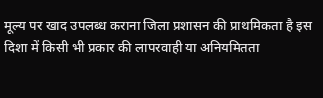मूल्य पर खाद उपलब्ध कराना जिला प्रशासन की प्राथमिकता है इस दिशा में किसी भी प्रकार की लापरवाही या अनियमितता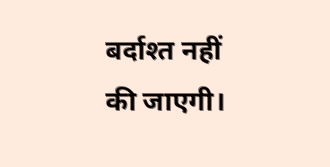बर्दाश्त नहीं की जाएगी।